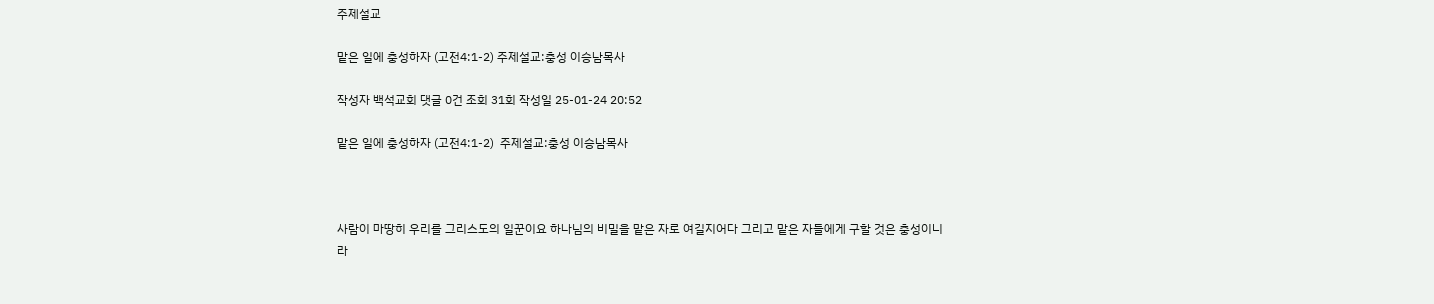주제설교

맡은 일에 충성하자 (고전4:1-2) 주제설교:충성 이승남목사

작성자 백석교회 댓글 0건 조회 31회 작성일 25-01-24 20:52

맡은 일에 충성하자 (고전4:1-2)  주제설교:충성 이승남목사



사람이 마땅히 우리를 그리스도의 일꾼이요 하나님의 비밀을 맡은 자로 여길지어다 그리고 맡은 자들에게 구할 것은 충성이니라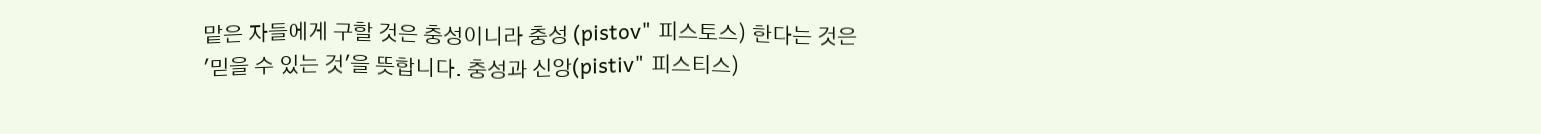맡은 자들에게 구할 것은 충성이니라 충성 (pistov" 피스토스) 한다는 것은 '믿을 수 있는 것'을 뜻합니다. 충성과 신앙(pistiv" 피스티스)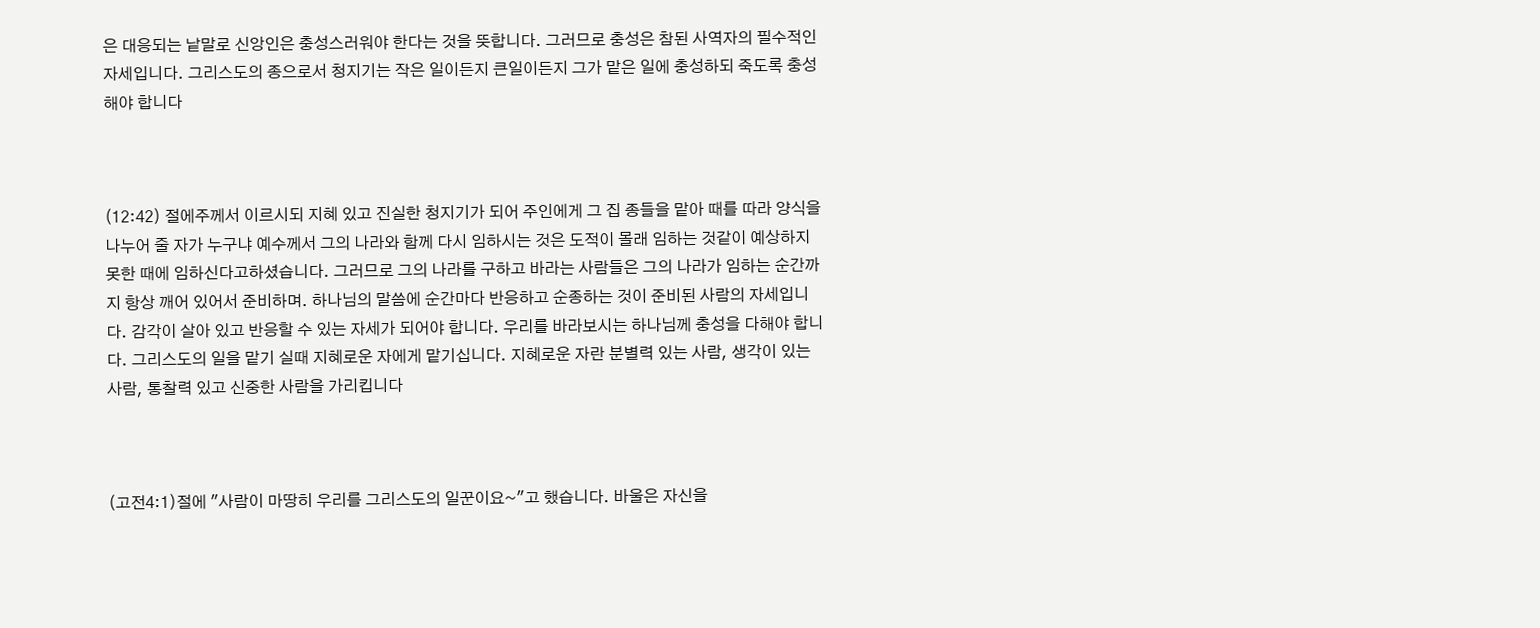은 대응되는 낱말로 신앙인은 충성스러워야 한다는 것을 뜻합니다. 그러므로 충성은 참된 사역자의 필수적인 자세입니다. 그리스도의 종으로서 청지기는 작은 일이든지 큰일이든지 그가 맡은 일에 충성하되 죽도록 충성해야 합니다



(12:42) 절에주께서 이르시되 지혜 있고 진실한 청지기가 되어 주인에게 그 집 종들을 맡아 때를 따라 양식을 나누어 줄 자가 누구냐 예수께서 그의 나라와 함께 다시 임하시는 것은 도적이 몰래 임하는 것같이 예상하지 못한 때에 임하신다고하셨습니다. 그러므로 그의 나라를 구하고 바라는 사람들은 그의 나라가 임하는 순간까지 항상 깨어 있어서 준비하며. 하나님의 말씀에 순간마다 반응하고 순종하는 것이 준비된 사람의 자세입니다. 감각이 살아 있고 반응할 수 있는 자세가 되어야 합니다. 우리를 바라보시는 하나님께 충성을 다해야 합니다. 그리스도의 일을 맡기 실때 지혜로운 자에게 맡기십니다. 지혜로운 자란 분별력 있는 사람, 생각이 있는 사람, 통찰력 있고 신중한 사람을 가리킵니다



(고전4:1)절에 "사람이 마땅히 우리를 그리스도의 일꾼이요~"고 했습니다. 바울은 자신을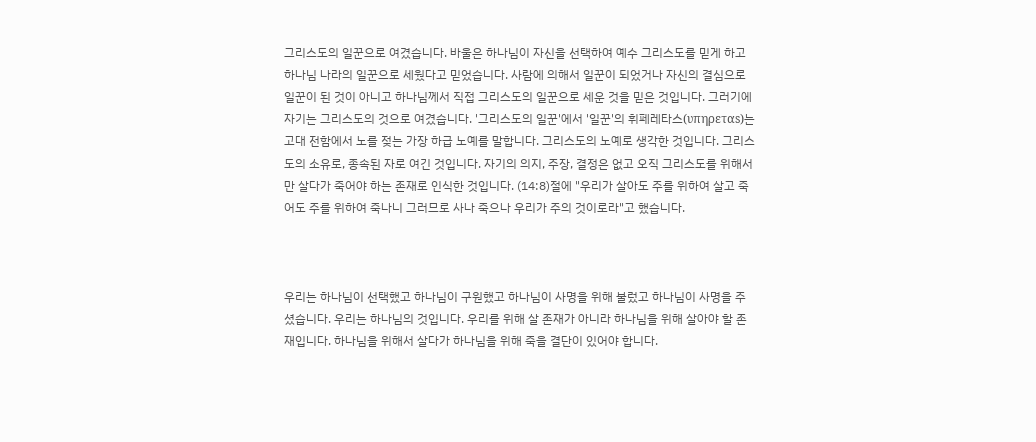그리스도의 일꾼으로 여겼습니다. 바울은 하나님이 자신을 선택하여 예수 그리스도를 믿게 하고 하나님 나라의 일꾼으로 세웠다고 믿었습니다. 사람에 의해서 일꾼이 되었거나 자신의 결심으로 일꾼이 된 것이 아니고 하나님께서 직접 그리스도의 일꾼으로 세운 것을 믿은 것입니다. 그러기에 자기는 그리스도의 것으로 여겼습니다. '그리스도의 일꾼'에서 '일꾼'의 휘페레타스(υπηρεταs)는 고대 전함에서 노를 젖는 가장 하급 노예를 말합니다. 그리스도의 노예로 생각한 것입니다. 그리스도의 소유로, 종속된 자로 여긴 것입니다. 자기의 의지, 주장, 결정은 없고 오직 그리스도를 위해서만 살다가 죽어야 하는 존재로 인식한 것입니다. (14:8)절에 "우리가 살아도 주를 위하여 살고 죽어도 주를 위하여 죽나니 그러므로 사나 죽으나 우리가 주의 것이로라"고 했습니다.



우리는 하나님이 선택했고 하나님이 구원했고 하나님이 사명을 위해 불렀고 하나님이 사명을 주셨습니다. 우리는 하나님의 것입니다. 우리를 위해 살 존재가 아니라 하나님을 위해 살아야 할 존재입니다. 하나님을 위해서 살다가 하나님을 위해 죽을 결단이 있어야 합니다.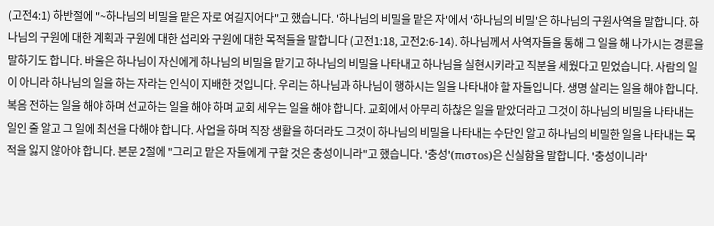(고전4:1) 하반절에 "~하나님의 비밀을 맡은 자로 여길지어다"고 했습니다. '하나님의 비밀을 맡은 자'에서 '하나님의 비밀'은 하나님의 구원사역을 말합니다. 하나님의 구원에 대한 계획과 구원에 대한 섭리와 구원에 대한 목적들을 말합니다 (고전1:18, 고전2:6-14). 하나님께서 사역자들을 통해 그 일을 해 나가시는 경륜을 말하기도 합니다. 바울은 하나님이 자신에게 하나님의 비밀을 맡기고 하나님의 비밀을 나타내고 하나님을 실현시키라고 직분을 세웠다고 믿었습니다. 사람의 일이 아니라 하나님의 일을 하는 자라는 인식이 지배한 것입니다. 우리는 하나님과 하나님이 행하시는 일을 나타내야 할 자들입니다. 생명 살리는 일을 해야 합니다. 복음 전하는 일을 해야 하며 선교하는 일을 해야 하며 교회 세우는 일을 해야 합니다. 교회에서 아무리 하찮은 일을 맡았더라고 그것이 하나님의 비밀을 나타내는 일인 줄 알고 그 일에 최선을 다해야 합니다. 사업을 하며 직장 생활을 하더라도 그것이 하나님의 비밀을 나타내는 수단인 알고 하나님의 비밀한 일을 나타내는 목적을 잃지 않아야 합니다. 본문 2절에 "그리고 맡은 자들에게 구할 것은 충성이니라"고 했습니다. '충성'(πιστοs)은 신실함을 말합니다. '충성이니라'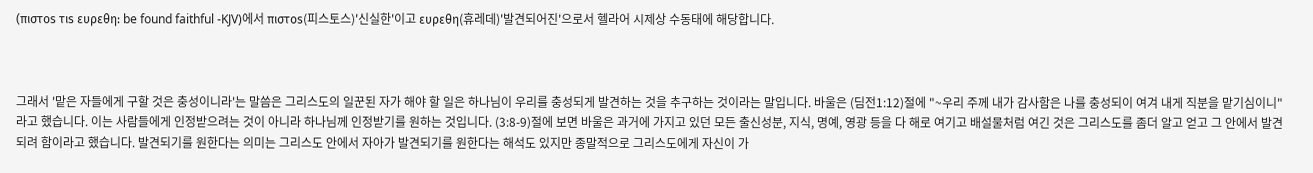(πιστοs τιs ευρεθη: be found faithful -KJV)에서 πιστοs(피스토스)'신실한'이고 ευρεθη(휴레데)'발견되어진'으로서 헬라어 시제상 수동태에 해당합니다.



그래서 '맡은 자들에게 구할 것은 충성이니라'는 말씀은 그리스도의 일꾼된 자가 해야 할 일은 하나님이 우리를 충성되게 발견하는 것을 추구하는 것이라는 말입니다. 바울은 (딤전1:12)절에 "~우리 주께 내가 감사함은 나를 충성되이 여겨 내게 직분을 맡기심이니"라고 했습니다. 이는 사람들에게 인정받으려는 것이 아니라 하나님께 인정받기를 원하는 것입니다. (3:8-9)절에 보면 바울은 과거에 가지고 있던 모든 출신성분, 지식, 명예, 영광 등을 다 해로 여기고 배설물처럼 여긴 것은 그리스도를 좀더 알고 얻고 그 안에서 발견되려 함이라고 했습니다. 발견되기를 원한다는 의미는 그리스도 안에서 자아가 발견되기를 원한다는 해석도 있지만 종말적으로 그리스도에게 자신이 가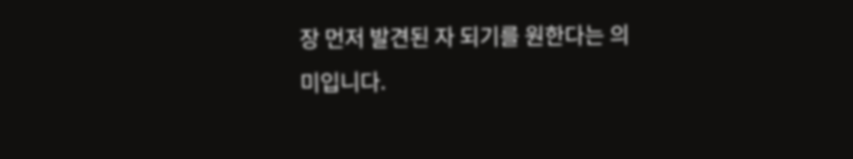장 먼저 발견된 자 되기를 원한다는 의미입니다.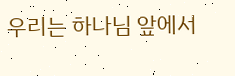우리는 하나님 앞에서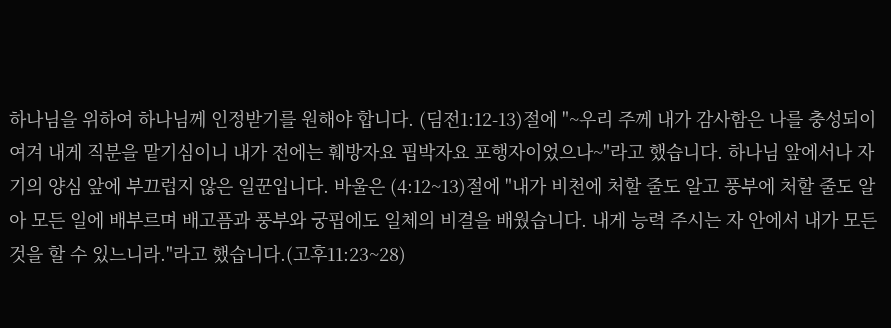하나님을 위하여 하나님께 인정받기를 원해야 합니다. (딤전1:12-13)절에 "~우리 주께 내가 감사함은 나를 충성되이 여겨 내게 직분을 맡기심이니 내가 전에는 훼방자요 핍박자요 포행자이었으나~"라고 했습니다. 하나님 앞에서나 자기의 양심 앞에 부끄럽지 않은 일꾼입니다. 바울은 (4:12~13)절에 "내가 비천에 처할 줄도 알고 풍부에 처할 줄도 알아 모든 일에 배부르며 배고픔과 풍부와 궁핍에도 일체의 비결을 배웠습니다. 내게 능력 주시는 자 안에서 내가 모든 것을 할 수 있느니라."라고 했습니다.(고후11:23~28)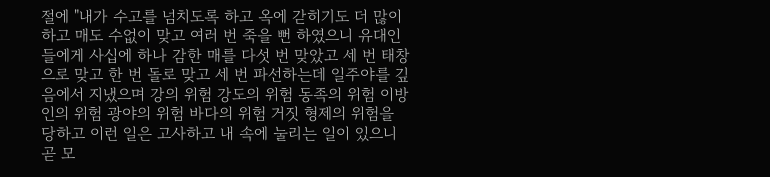절에 "내가 수고를 넘치도록 하고 옥에 갇히기도 더 많이 하고 매도 수없이 맞고 여러 번 죽을 뻔 하였으니 유대인들에게 사십에 하나 감한 매를 다섯 번 맞았고 세 번 태창으로 맞고 한 번 돌로 맞고 세 번 파선하는데 일주야를 깊음에서 지냈으며 강의 위험 강도의 위험 동족의 위험 이방인의 위험 광야의 위험 바다의 위험 거짓 형제의 위험을 당하고 이런 일은 고사하고 내 속에 눌리는 일이 있으니 곧 모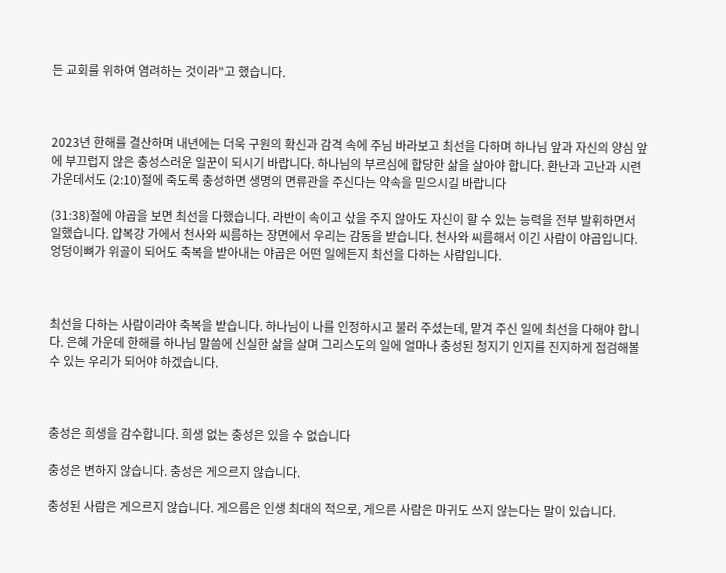든 교회를 위하여 염려하는 것이라"고 했습니다.



2023년 한해를 결산하며 내년에는 더욱 구원의 확신과 감격 속에 주님 바라보고 최선을 다하며 하나님 앞과 자신의 양심 앞에 부끄럽지 않은 충성스러운 일꾼이 되시기 바랍니다. 하나님의 부르심에 합당한 삶을 살아야 합니다. 환난과 고난과 시련 가운데서도 (2:10)절에 죽도록 충성하면 생명의 면류관을 주신다는 약속을 믿으시길 바랍니다

(31:38)절에 야곱을 보면 최선을 다했습니다. 라반이 속이고 삯을 주지 않아도 자신이 할 수 있는 능력을 전부 발휘하면서 일했습니다. 얍복강 가에서 천사와 씨름하는 장면에서 우리는 감동을 받습니다. 천사와 씨름해서 이긴 사람이 야곱입니다. 엉덩이뼈가 위골이 되어도 축복을 받아내는 야곱은 어떤 일에든지 최선을 다하는 사람입니다.



최선을 다하는 사람이라야 축복을 받습니다. 하나님이 나를 인정하시고 불러 주셨는데, 맡겨 주신 일에 최선을 다해야 합니다. 은혜 가운데 한해를 하나님 말씀에 신실한 삶을 살며 그리스도의 일에 얼마나 충성된 청지기 인지를 진지하게 점검해볼 수 있는 우리가 되어야 하겠습니다.



충성은 희생을 감수합니다. 희생 없는 충성은 있을 수 없습니다

충성은 변하지 않습니다. 충성은 게으르지 않습니다.

충성된 사람은 게으르지 않습니다. 게으름은 인생 최대의 적으로, 게으른 사람은 마귀도 쓰지 않는다는 말이 있습니다.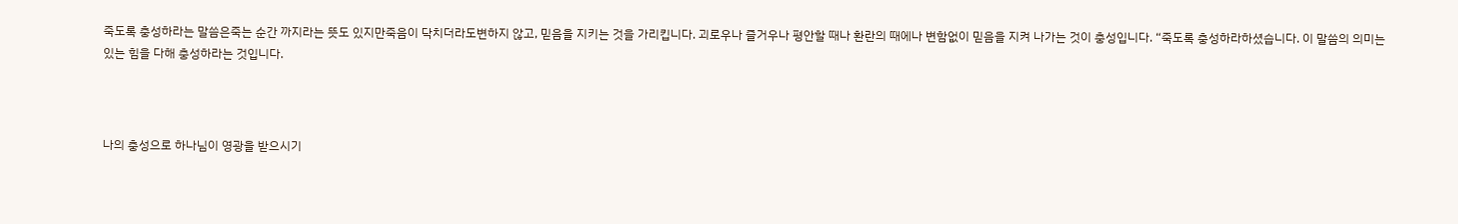죽도록 충성하라는 말씀은죽는 순간 까지라는 뜻도 있지만죽음이 닥치더라도변하지 않고, 믿음을 지키는 것을 가리킵니다. 괴로우나 즐거우나 평안할 때나 환란의 때에나 변함없이 믿음을 지켜 나가는 것이 충성입니다. “죽도록 충성하라하셨습니다. 이 말씀의 의미는 있는 힘을 다해 충성하라는 것입니다.



나의 충성으로 하나님이 영광을 받으시기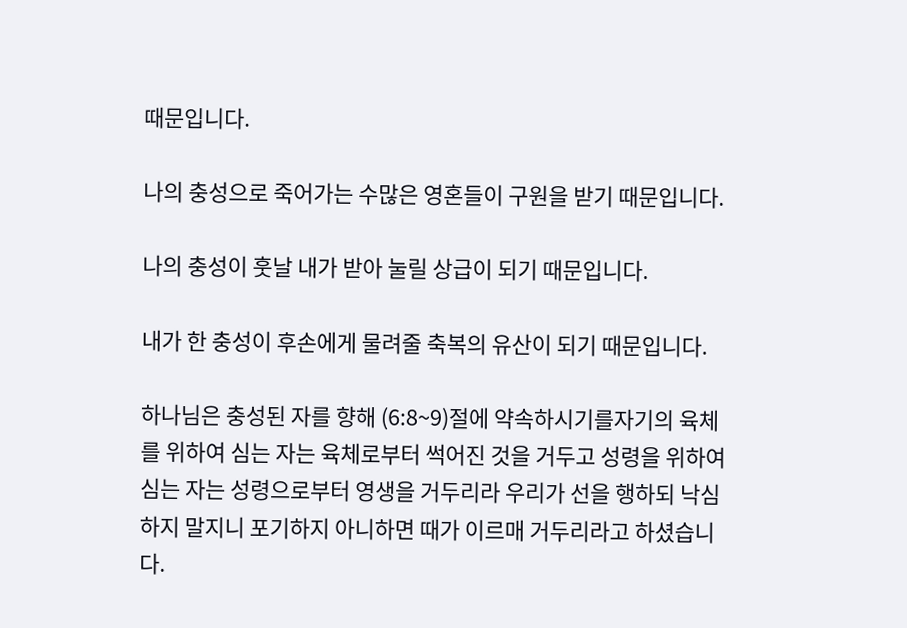때문입니다.

나의 충성으로 죽어가는 수많은 영혼들이 구원을 받기 때문입니다.

나의 충성이 훗날 내가 받아 눌릴 상급이 되기 때문입니다.

내가 한 충성이 후손에게 물려줄 축복의 유산이 되기 때문입니다.

하나님은 충성된 자를 향해 (6:8~9)절에 약속하시기를자기의 육체를 위하여 심는 자는 육체로부터 썩어진 것을 거두고 성령을 위하여 심는 자는 성령으로부터 영생을 거두리라 우리가 선을 행하되 낙심하지 말지니 포기하지 아니하면 때가 이르매 거두리라고 하셨습니다.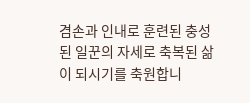겸손과 인내로 훈련된 충성된 일꾼의 자세로 축복된 삶이 되시기를 축원합니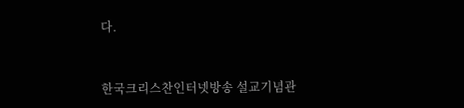다.


한국크리스찬인터넷방송 설교기념관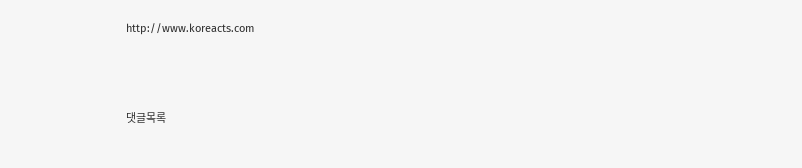http://www.koreacts.com



댓글목록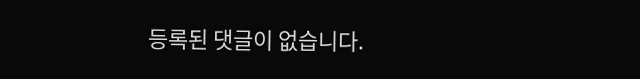등록된 댓글이 없습니다.